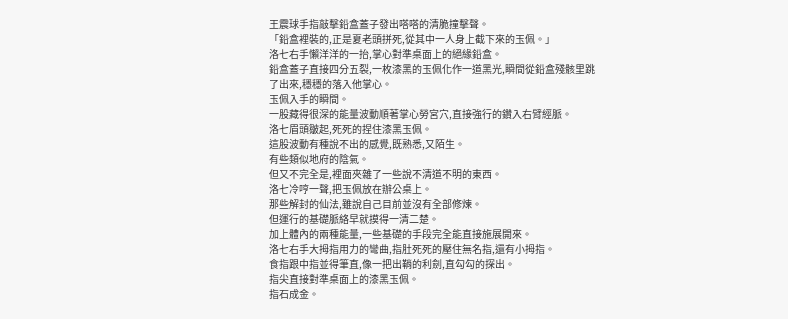王震球手指敲擊鉛盒蓋子發出嗒嗒的清脆撞擊聲。
「鉛盒裡裝的,正是夏老頭拼死,從其中一人身上截下來的玉佩。」
洛七右手懶洋洋的一抬,掌心對準桌面上的絕緣鉛盒。
鉛盒蓋子直接四分五裂,一枚漆黑的玉佩化作一道黑光,瞬間從鉛盒殘骸里跳了出來,穩穩的落入他掌心。
玉佩入手的瞬間。
一股藏得很深的能量波動順著掌心勞宮穴,直接強行的鑽入右臂經脈。
洛七眉頭皺起,死死的捏住漆黑玉佩。
這股波動有種說不出的感覺,既熟悉,又陌生。
有些類似地府的陰氣。
但又不完全是,裡面夾雜了一些說不清道不明的東西。
洛七冷哼一聲,把玉佩放在辦公桌上。
那些解封的仙法,雖說自己目前並沒有全部修煉。
但運行的基礎脈絡早就摸得一清二楚。
加上體內的兩種能量,一些基礎的手段完全能直接施展開來。
洛七右手大拇指用力的彎曲,指肚死死的壓住無名指,還有小拇指。
食指跟中指並得筆直,像一把出鞘的利劍,直勾勾的探出。
指尖直接對準桌面上的漆黑玉佩。
指石成金。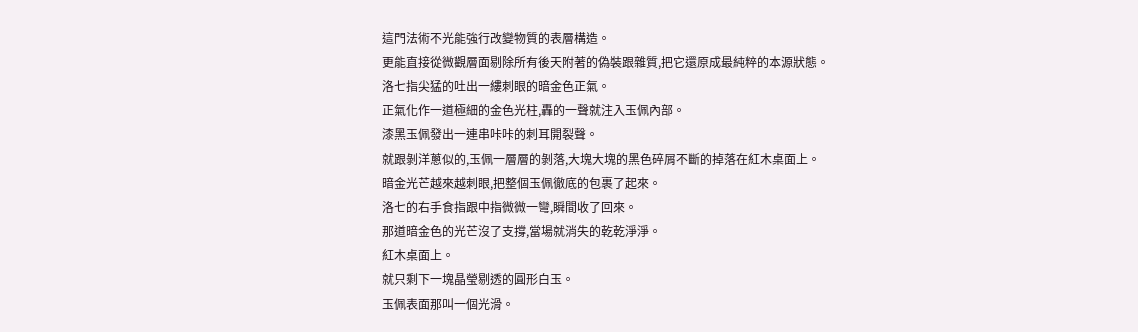這門法術不光能強行改變物質的表層構造。
更能直接從微觀層面剔除所有後天附著的偽裝跟雜質,把它還原成最純粹的本源狀態。
洛七指尖猛的吐出一縷刺眼的暗金色正氣。
正氣化作一道極細的金色光柱,轟的一聲就注入玉佩內部。
漆黑玉佩發出一連串咔咔的刺耳開裂聲。
就跟剝洋蔥似的,玉佩一層層的剝落,大塊大塊的黑色碎屑不斷的掉落在紅木桌面上。
暗金光芒越來越刺眼,把整個玉佩徹底的包裹了起來。
洛七的右手食指跟中指微微一彎,瞬間收了回來。
那道暗金色的光芒沒了支撐,當場就消失的乾乾淨淨。
紅木桌面上。
就只剩下一塊晶瑩剔透的圓形白玉。
玉佩表面那叫一個光滑。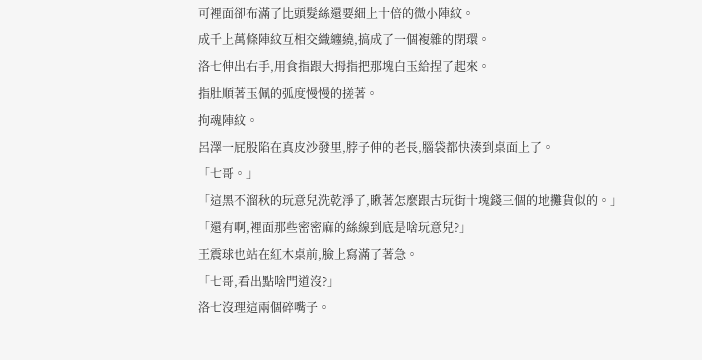可裡面卻布滿了比頭髮絲還要細上十倍的微小陣紋。
成千上萬條陣紋互相交織纏繞,搞成了一個複雜的閉環。
洛七伸出右手,用食指跟大拇指把那塊白玉給捏了起來。
指肚順著玉佩的弧度慢慢的搓著。
拘魂陣紋。
呂澤一屁股陷在真皮沙發里,脖子伸的老長,腦袋都快湊到桌面上了。
「七哥。」
「這黑不溜秋的玩意兒洗乾淨了,瞅著怎麼跟古玩街十塊錢三個的地攤貨似的。」
「還有啊,裡面那些密密麻的絲線到底是啥玩意兒?」
王震球也站在紅木桌前,臉上寫滿了著急。
「七哥,看出點啥門道沒?」
洛七沒理這兩個碎嘴子。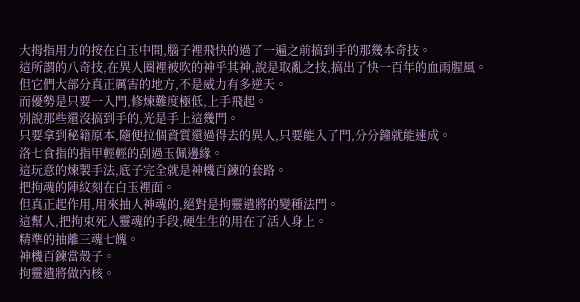大拇指用力的按在白玉中間,腦子裡飛快的過了一遍之前搞到手的那幾本奇技。
這所謂的八奇技,在異人圈裡被吹的神乎其神,說是取亂之技,搞出了快一百年的血雨腥風。
但它們大部分真正厲害的地方,不是威力有多逆天。
而優勢是只要一入門,修煉難度極低,上手飛起。
別說那些還沒搞到手的,光是手上這幾門。
只要拿到秘籍原本,隨便拉個資質還過得去的異人,只要能入了門,分分鐘就能速成。
洛七食指的指甲輕輕的刮過玉佩邊緣。
這玩意的煉製手法,底子完全就是神機百鍊的套路。
把拘魂的陣紋刻在白玉裡面。
但真正起作用,用來抽人神魂的,絕對是拘靈遣將的變種法門。
這幫人,把拘束死人靈魂的手段,硬生生的用在了活人身上。
精準的抽離三魂七魄。
神機百鍊當殼子。
拘靈遣將做內核。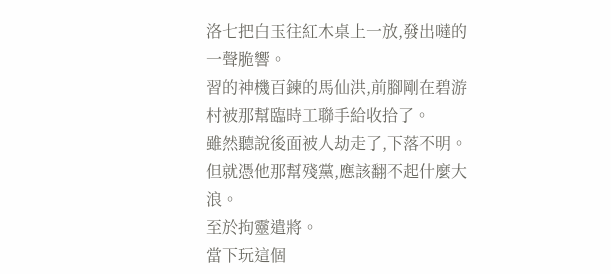洛七把白玉往紅木桌上一放,發出噠的一聲脆響。
習的神機百鍊的馬仙洪,前腳剛在碧游村被那幫臨時工聯手給收拾了。
雖然聽說後面被人劫走了,下落不明。
但就憑他那幫殘黨,應該翻不起什麼大浪。
至於拘靈遣將。
當下玩這個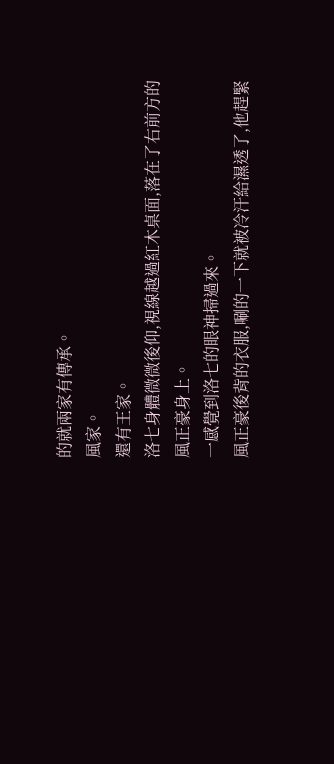的就兩家有傳承。
風家。
還有王家。
洛七身體微微後仰,視線越過紅木桌面,落在了右前方的風正豪身上。
一感覺到洛七的眼神掃過來。
風正豪後背的衣服,唰的一下就被冷汗給濕透了,他趕緊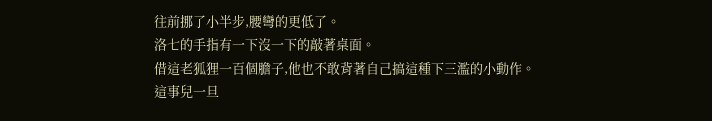往前挪了小半步,腰彎的更低了。
洛七的手指有一下沒一下的敲著桌面。
借這老狐狸一百個膽子,他也不敢背著自己搞這種下三濫的小動作。
這事兒一旦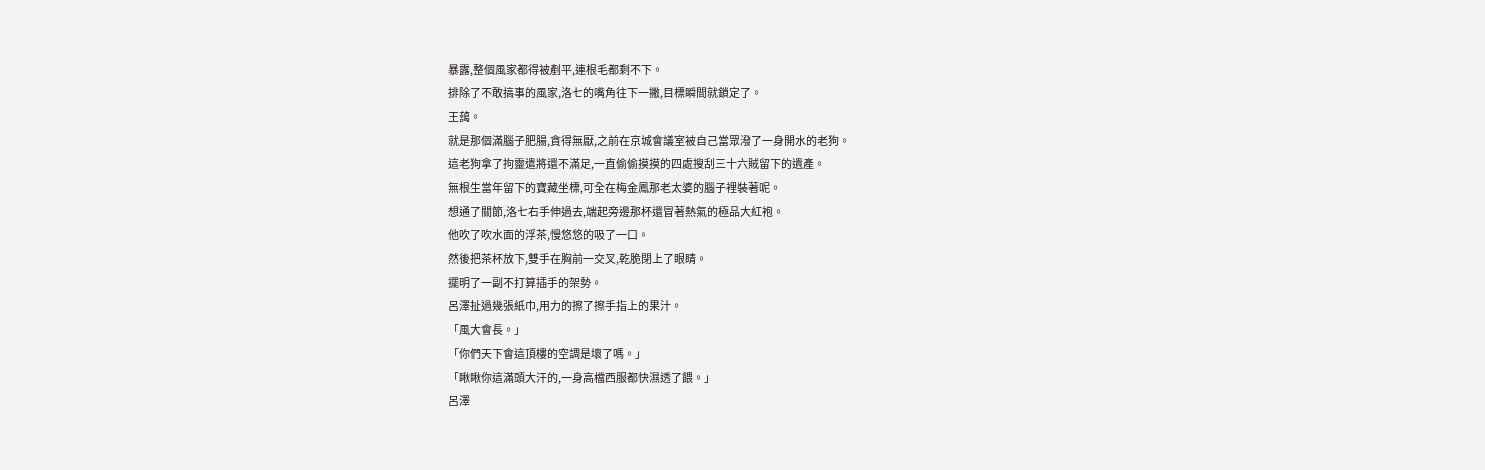暴露,整個風家都得被剷平,連根毛都剩不下。
排除了不敢搞事的風家,洛七的嘴角往下一撇,目標瞬間就鎖定了。
王藹。
就是那個滿腦子肥腸,貪得無厭,之前在京城會議室被自己當眾潑了一身開水的老狗。
這老狗拿了拘靈遣將還不滿足,一直偷偷摸摸的四處搜刮三十六賊留下的遺產。
無根生當年留下的寶藏坐標,可全在梅金鳳那老太婆的腦子裡裝著呢。
想通了關節,洛七右手伸過去,端起旁邊那杯還冒著熱氣的極品大紅袍。
他吹了吹水面的浮茶,慢悠悠的吸了一口。
然後把茶杯放下,雙手在胸前一交叉,乾脆閉上了眼睛。
擺明了一副不打算插手的架勢。
呂澤扯過幾張紙巾,用力的擦了擦手指上的果汁。
「風大會長。」
「你們天下會這頂樓的空調是壞了嗎。」
「瞅瞅你這滿頭大汗的,一身高檔西服都快濕透了餵。」
呂澤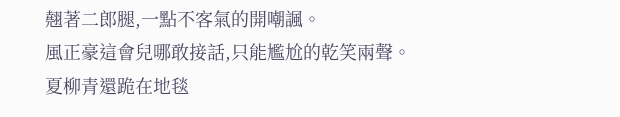翹著二郎腿,一點不客氣的開嘲諷。
風正豪這會兒哪敢接話,只能尷尬的乾笑兩聲。
夏柳青還跪在地毯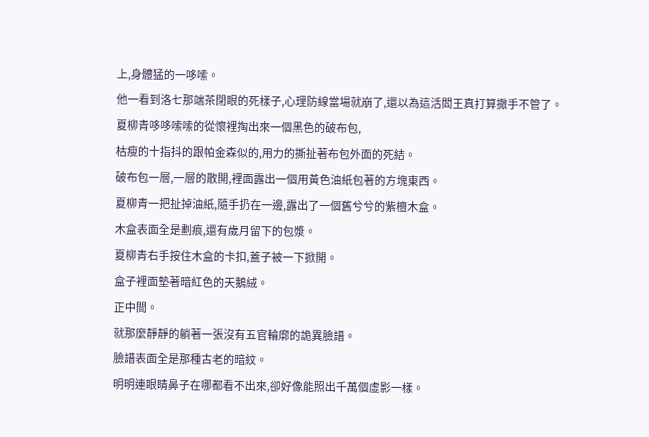上,身體猛的一哆嗦。
他一看到洛七那端茶閉眼的死樣子,心理防線當場就崩了,還以為這活閻王真打算撒手不管了。
夏柳青哆哆嗦嗦的從懷裡掏出來一個黑色的破布包,
枯瘦的十指抖的跟帕金森似的,用力的撕扯著布包外面的死結。
破布包一層,一層的散開,裡面露出一個用黃色油紙包著的方塊東西。
夏柳青一把扯掉油紙,隨手扔在一邊,露出了一個舊兮兮的紫檀木盒。
木盒表面全是劃痕,還有歲月留下的包漿。
夏柳青右手按住木盒的卡扣,蓋子被一下掀開。
盒子裡面墊著暗紅色的天鵝絨。
正中間。
就那麼靜靜的躺著一張沒有五官輪廓的詭異臉譜。
臉譜表面全是那種古老的暗紋。
明明連眼睛鼻子在哪都看不出來,卻好像能照出千萬個虛影一樣。